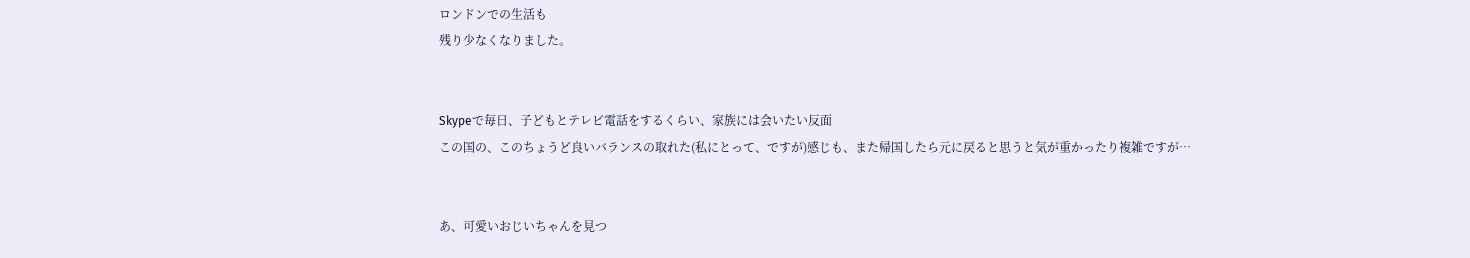ロンドンでの生活も
残り少なくなりました。


Skypeで毎日、子どもとテレビ電話をするくらい、家族には会いたい反面
この国の、このちょうど良いバランスの取れた(私にとって、ですが)感じも、また帰国したら元に戻ると思うと気が重かったり複雑ですが…


あ、可愛いおじいちゃんを見つ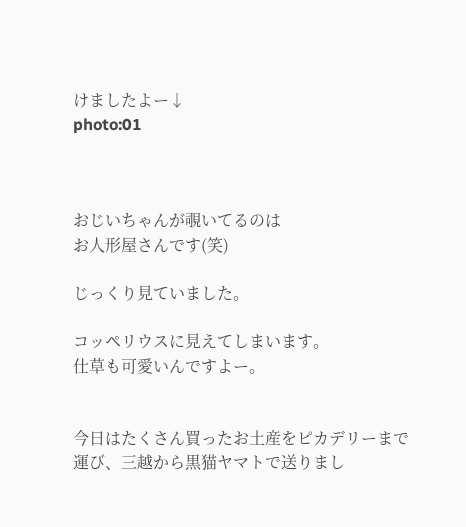けましたよー↓
photo:01



おじいちゃんが覗いてるのは
お人形屋さんです(笑)

じっくり見ていました。

コッペリウスに見えてしまいます。
仕草も可愛いんですよー。


今日はたくさん買ったお土産をピカデリーまで運び、三越から黒猫ヤマトで送りまし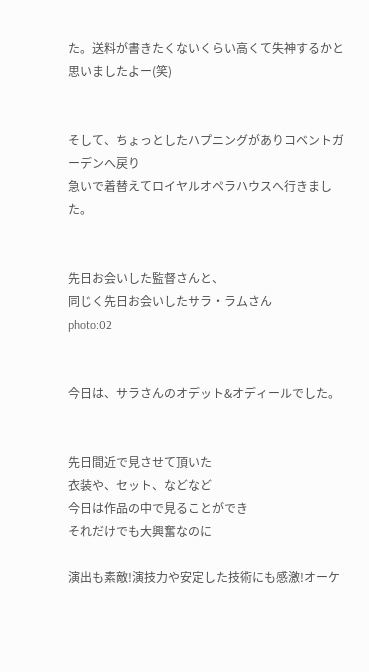た。送料が書きたくないくらい高くて失神するかと思いましたよー(笑)


そして、ちょっとしたハプニングがありコベントガーデンへ戻り
急いで着替えてロイヤルオペラハウスへ行きました。


先日お会いした監督さんと、
同じく先日お会いしたサラ・ラムさん
photo:02


今日は、サラさんのオデット&オディールでした。


先日間近で見させて頂いた
衣装や、セット、などなど
今日は作品の中で見ることができ
それだけでも大興奮なのに

演出も素敵!演技力や安定した技術にも感激!オーケ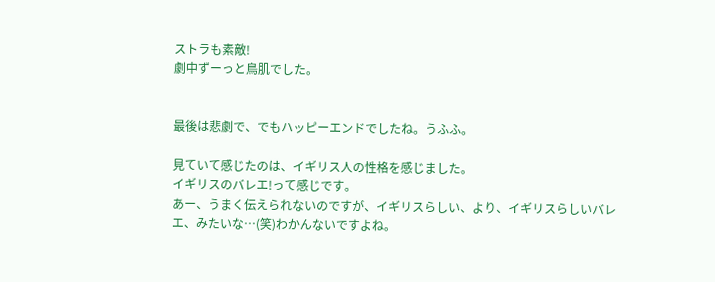ストラも素敵!
劇中ずーっと鳥肌でした。


最後は悲劇で、でもハッピーエンドでしたね。うふふ。

見ていて感じたのは、イギリス人の性格を感じました。
イギリスのバレエ!って感じです。
あー、うまく伝えられないのですが、イギリスらしい、より、イギリスらしいバレエ、みたいな…(笑)わかんないですよね。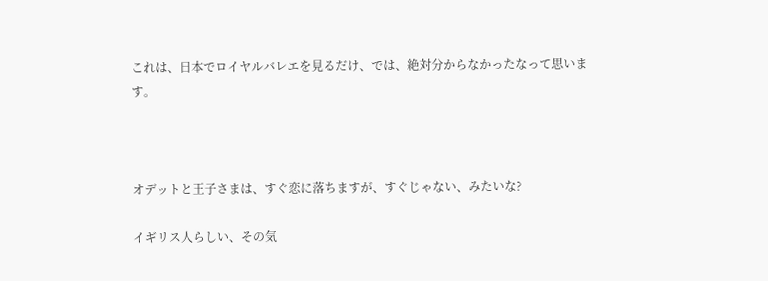これは、日本でロイヤルバレエを見るだけ、では、絶対分からなかったなって思います。



オデットと王子さまは、すぐ恋に落ちますが、すぐじゃない、みたいな?

イギリス人らしい、その気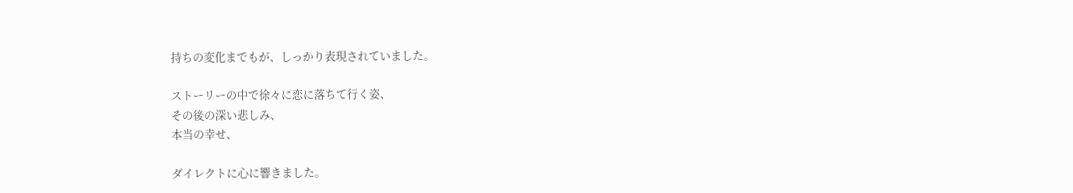持ちの変化までもが、しっかり表現されていました。

ストーリーの中で徐々に恋に落ちて行く姿、
その後の深い悲しみ、
本当の幸せ、

ダイレクトに心に響きました。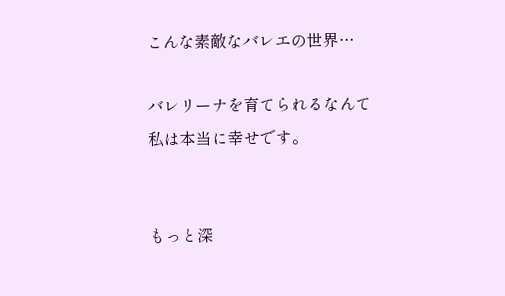こんな素敵なバレエの世界…

バレリーナを育てられるなんて
私は本当に幸せです。


もっと深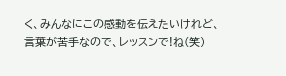く、みんなにこの感動を伝えたいけれど、
言葉が苦手なので、レッスンで!ね(笑)